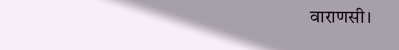वाराणसी।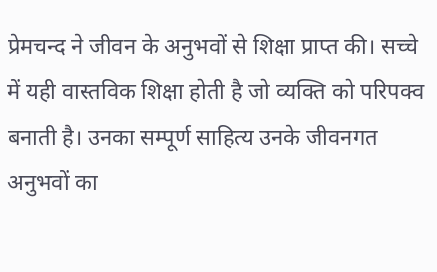प्रेमचन्द ने जीवन के अनुभवों से शिक्षा प्राप्त की। सच्चे में यही वास्तविक शिक्षा होती है जो व्यक्ति को परिपक्व बनाती है। उनका सम्पूर्ण साहित्य उनके जीवनगत अनुभवों का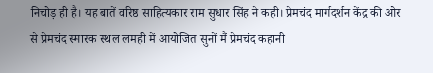निचोड़ ही है। यह बातें वरिष्ठ साहित्यकार राम सुधार सिंह ने कही। प्रेमचंद मार्गदर्शन केंद्र की ओर से प्रेमचंद स्मारक स्थल लमही में आयोजित सुनों मैं प्रेमचंद कहानी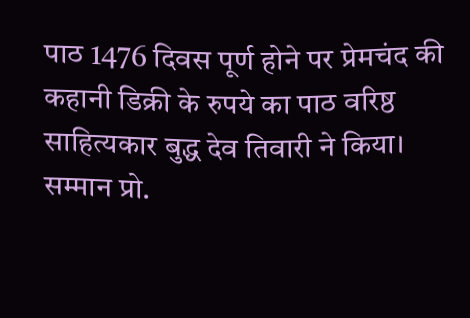पाठ 1476 दिवस पूर्ण होने पर प्रेमचंद की कहानी डिक्री के रुपये का पाठ वरिष्ठ साहित्यकार बुद्ध देव तिवारी ने किया। सम्मान प्रो.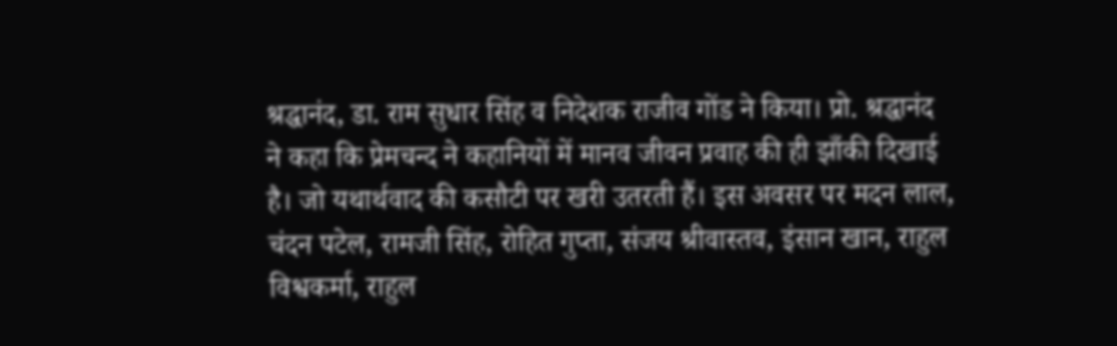श्रद्धानंद, डा. राम सुधार सिंह व निदेशक राजीव गोंड ने किया। प्रो. श्रद्धानंद ने कहा कि प्रेमचन्द ने कहानियों में मानव जीवन प्रवाह की ही झाँकी दिखाई है। जो यथार्थवाद की कसौटी पर खरी उतरती हैं। इस अवसर पर मदन लाल, चंदन पटेल, रामजी सिंह, रोहित गुप्ता, संजय श्रीवास्तव, इंसान खान, राहुल विश्वकर्मा, राहुल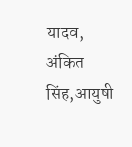यादव, अंकित सिंह,आयुषी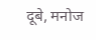दूबे, मनोज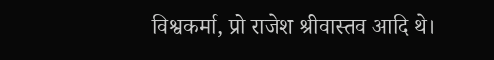विश्वकर्मा, प्रो राजेश श्रीवास्तव आदि थे।